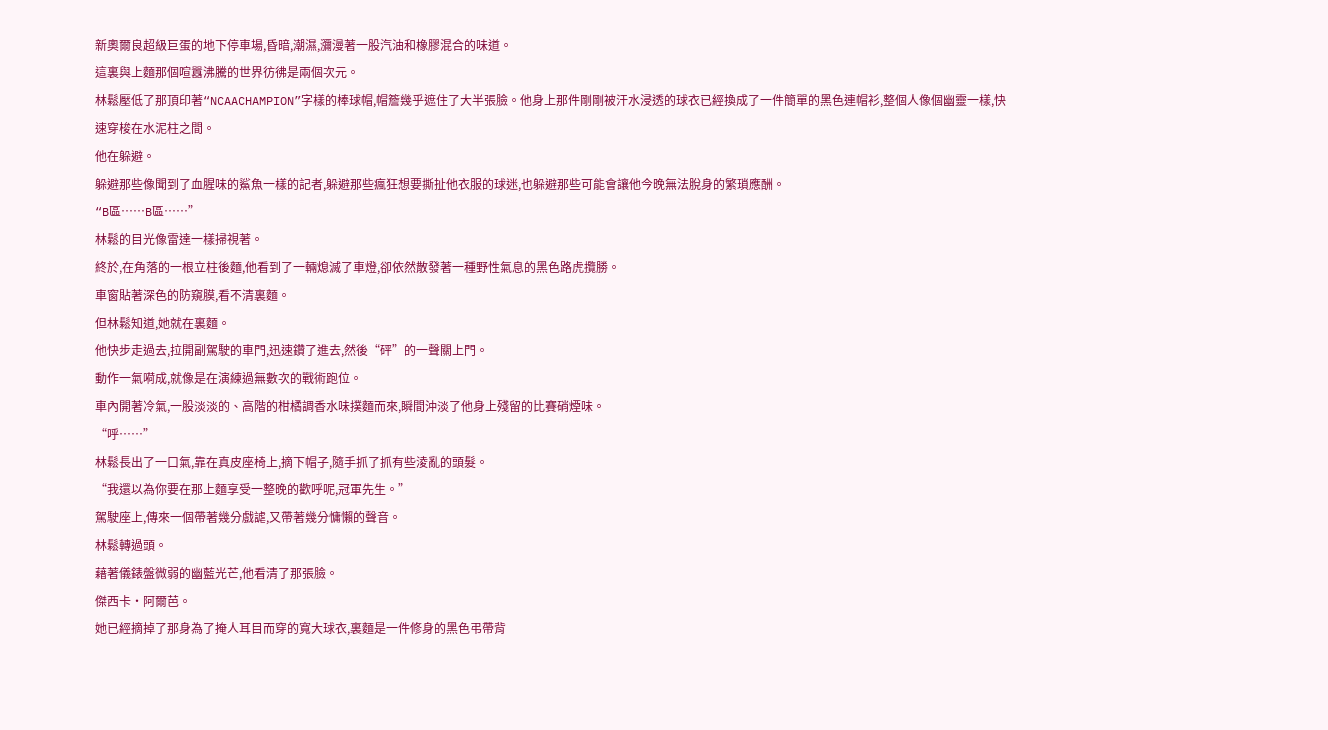新奧爾良超級巨蛋的地下停車場,昏暗,潮濕,瀰漫著一股汽油和橡膠混合的味道。
這裏與上麵那個喧囂沸騰的世界彷彿是兩個次元。
林鬆壓低了那頂印著“NCAACHAMPION”字樣的棒球帽,帽簷幾乎遮住了大半張臉。他身上那件剛剛被汗水浸透的球衣已經換成了一件簡單的黑色連帽衫,整個人像個幽靈一樣,快速穿梭在水泥柱之間。
他在躲避。
躲避那些像聞到了血腥味的鯊魚一樣的記者,躲避那些瘋狂想要撕扯他衣服的球迷,也躲避那些可能會讓他今晚無法脫身的繁瑣應酬。
“B區……B區……”
林鬆的目光像雷達一樣掃視著。
終於,在角落的一根立柱後麵,他看到了一輛熄滅了車燈,卻依然散發著一種野性氣息的黑色路虎攬勝。
車窗貼著深色的防窺膜,看不清裏麵。
但林鬆知道,她就在裏麵。
他快步走過去,拉開副駕駛的車門,迅速鑽了進去,然後“砰”的一聲關上門。
動作一氣嗬成,就像是在演練過無數次的戰術跑位。
車內開著冷氣,一股淡淡的、高階的柑橘調香水味撲麵而來,瞬間沖淡了他身上殘留的比賽硝煙味。
“呼……”
林鬆長出了一口氣,靠在真皮座椅上,摘下帽子,隨手抓了抓有些淩亂的頭髮。
“我還以為你要在那上麵享受一整晚的歡呼呢,冠軍先生。”
駕駛座上,傳來一個帶著幾分戲謔,又帶著幾分慵懶的聲音。
林鬆轉過頭。
藉著儀錶盤微弱的幽藍光芒,他看清了那張臉。
傑西卡·阿爾芭。
她已經摘掉了那身為了掩人耳目而穿的寬大球衣,裏麵是一件修身的黑色弔帶背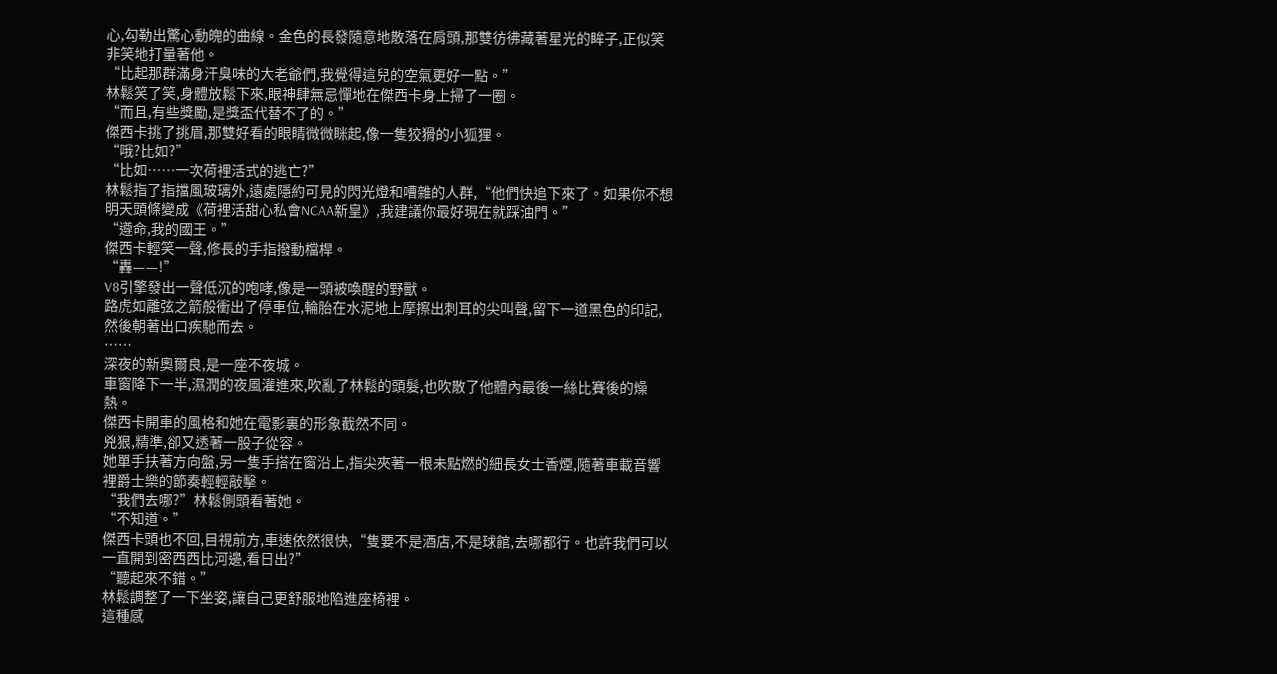心,勾勒出驚心動魄的曲線。金色的長發隨意地散落在肩頭,那雙彷彿藏著星光的眸子,正似笑非笑地打量著他。
“比起那群滿身汗臭味的大老爺們,我覺得這兒的空氣更好一點。”
林鬆笑了笑,身體放鬆下來,眼神肆無忌憚地在傑西卡身上掃了一圈。
“而且,有些獎勵,是獎盃代替不了的。”
傑西卡挑了挑眉,那雙好看的眼睛微微眯起,像一隻狡猾的小狐狸。
“哦?比如?”
“比如……一次荷裡活式的逃亡?”
林鬆指了指擋風玻璃外,遠處隱約可見的閃光燈和嘈雜的人群,“他們快追下來了。如果你不想明天頭條變成《荷裡活甜心私會NCAA新皇》,我建議你最好現在就踩油門。”
“遵命,我的國王。”
傑西卡輕笑一聲,修長的手指撥動檔桿。
“轟——!”
V8引擎發出一聲低沉的咆哮,像是一頭被喚醒的野獸。
路虎如離弦之箭般衝出了停車位,輪胎在水泥地上摩擦出刺耳的尖叫聲,留下一道黑色的印記,然後朝著出口疾馳而去。
……
深夜的新奧爾良,是一座不夜城。
車窗降下一半,濕潤的夜風灌進來,吹亂了林鬆的頭髮,也吹散了他體內最後一絲比賽後的燥熱。
傑西卡開車的風格和她在電影裏的形象截然不同。
兇狠,精準,卻又透著一股子從容。
她單手扶著方向盤,另一隻手搭在窗沿上,指尖夾著一根未點燃的細長女士香煙,隨著車載音響裡爵士樂的節奏輕輕敲擊。
“我們去哪?”林鬆側頭看著她。
“不知道。”
傑西卡頭也不回,目視前方,車速依然很快,“隻要不是酒店,不是球館,去哪都行。也許我們可以一直開到密西西比河邊,看日出?”
“聽起來不錯。”
林鬆調整了一下坐姿,讓自己更舒服地陷進座椅裡。
這種感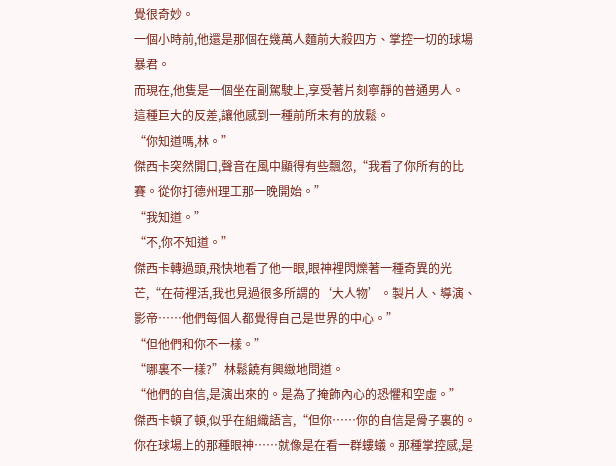覺很奇妙。
一個小時前,他還是那個在幾萬人麵前大殺四方、掌控一切的球場暴君。
而現在,他隻是一個坐在副駕駛上,享受著片刻寧靜的普通男人。
這種巨大的反差,讓他感到一種前所未有的放鬆。
“你知道嗎,林。”
傑西卡突然開口,聲音在風中顯得有些飄忽,“我看了你所有的比賽。從你打德州理工那一晚開始。”
“我知道。”
“不,你不知道。”
傑西卡轉過頭,飛快地看了他一眼,眼神裡閃爍著一種奇異的光芒,“在荷裡活,我也見過很多所謂的‘大人物’。製片人、導演、影帝……他們每個人都覺得自己是世界的中心。”
“但他們和你不一樣。”
“哪裏不一樣?”林鬆饒有興緻地問道。
“他們的自信,是演出來的。是為了掩飾內心的恐懼和空虛。”
傑西卡頓了頓,似乎在組織語言,“但你……你的自信是骨子裏的。你在球場上的那種眼神……就像是在看一群螻蟻。那種掌控感,是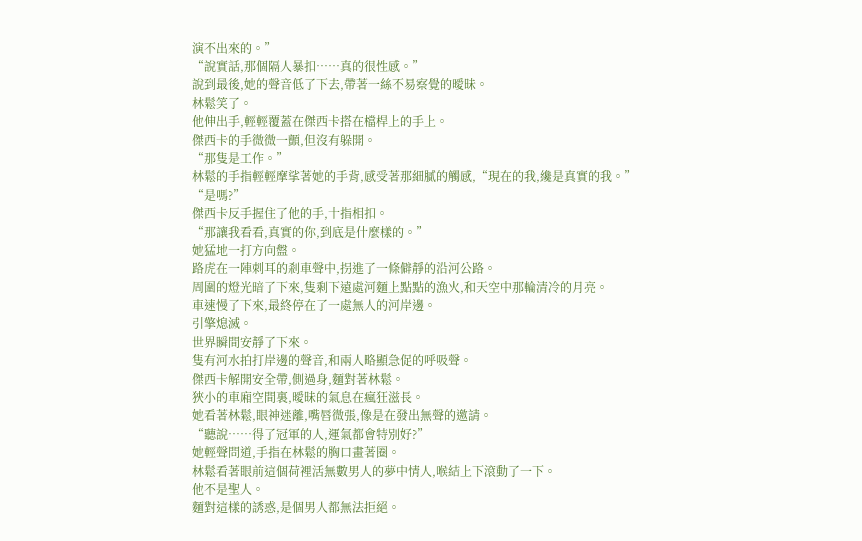演不出來的。”
“說實話,那個隔人暴扣……真的很性感。”
說到最後,她的聲音低了下去,帶著一絲不易察覺的曖昧。
林鬆笑了。
他伸出手,輕輕覆蓋在傑西卡搭在檔桿上的手上。
傑西卡的手微微一顫,但沒有躲開。
“那隻是工作。”
林鬆的手指輕輕摩挲著她的手背,感受著那細膩的觸感,“現在的我,纔是真實的我。”
“是嗎?”
傑西卡反手握住了他的手,十指相扣。
“那讓我看看,真實的你,到底是什麼樣的。”
她猛地一打方向盤。
路虎在一陣刺耳的剎車聲中,拐進了一條僻靜的沿河公路。
周圍的燈光暗了下來,隻剩下遠處河麵上點點的漁火,和天空中那輪清冷的月亮。
車速慢了下來,最終停在了一處無人的河岸邊。
引擎熄滅。
世界瞬間安靜了下來。
隻有河水拍打岸邊的聲音,和兩人略顯急促的呼吸聲。
傑西卡解開安全帶,側過身,麵對著林鬆。
狹小的車廂空間裏,曖昧的氣息在瘋狂滋長。
她看著林鬆,眼神迷離,嘴唇微張,像是在發出無聲的邀請。
“聽說……得了冠軍的人,運氣都會特別好?”
她輕聲問道,手指在林鬆的胸口畫著圈。
林鬆看著眼前這個荷裡活無數男人的夢中情人,喉結上下滾動了一下。
他不是聖人。
麵對這樣的誘惑,是個男人都無法拒絕。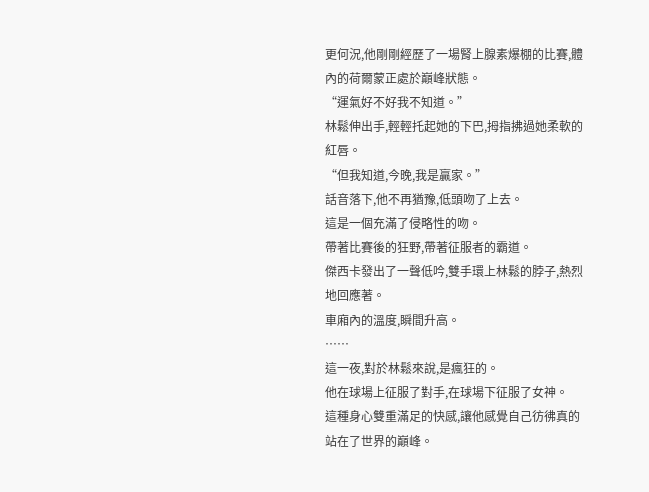更何況,他剛剛經歷了一場腎上腺素爆棚的比賽,體內的荷爾蒙正處於巔峰狀態。
“運氣好不好我不知道。”
林鬆伸出手,輕輕托起她的下巴,拇指拂過她柔軟的紅唇。
“但我知道,今晚,我是贏家。”
話音落下,他不再猶豫,低頭吻了上去。
這是一個充滿了侵略性的吻。
帶著比賽後的狂野,帶著征服者的霸道。
傑西卡發出了一聲低吟,雙手環上林鬆的脖子,熱烈地回應著。
車廂內的溫度,瞬間升高。
……
這一夜,對於林鬆來說,是瘋狂的。
他在球場上征服了對手,在球場下征服了女神。
這種身心雙重滿足的快感,讓他感覺自己彷彿真的站在了世界的巔峰。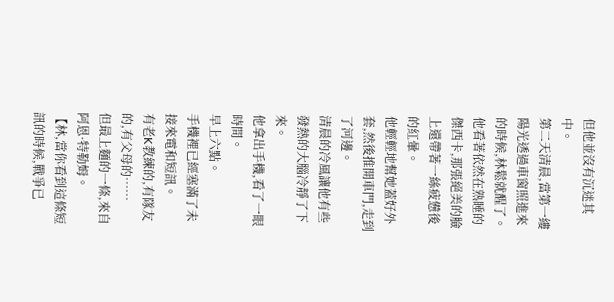但他並沒有沉迷其中。
第二天清晨,當第一縷陽光透過車窗照進來的時候,林鬆就醒了。
他看著依然在熟睡的傑西卡,那張絕美的臉上還帶著一絲疲憊後的紅暈。
他輕輕地幫她蓋好外套,然後推開車門,走到了河邊。
清晨的冷風讓他有些發熱的大腦冷靜了下來。
他拿出手機,看了一眼時間。
早上六點。
手機裡已經塞滿了未接來電和短訊。
有老K教練的,有隊友的,有父母的……
但最上麵的一條,來自阿恩·特勒姆。
【林,當你看到這條短訊的時候,戰爭已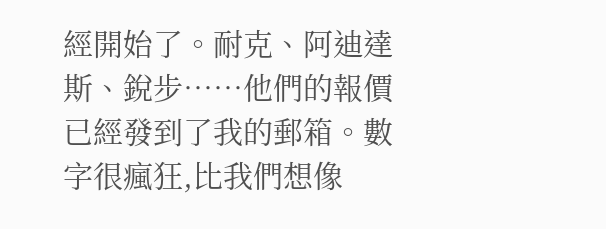經開始了。耐克、阿迪達斯、銳步……他們的報價已經發到了我的郵箱。數字很瘋狂,比我們想像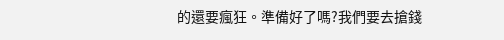的還要瘋狂。準備好了嗎?我們要去搶錢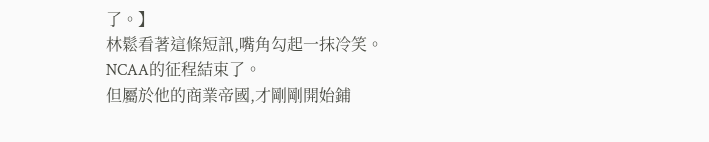了。】
林鬆看著這條短訊,嘴角勾起一抹冷笑。
NCAA的征程結束了。
但屬於他的商業帝國,才剛剛開始鋪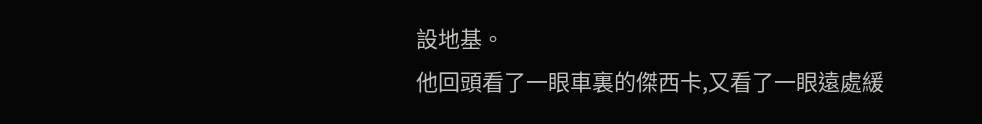設地基。
他回頭看了一眼車裏的傑西卡,又看了一眼遠處緩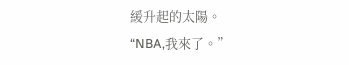緩升起的太陽。
“NBA,我來了。”